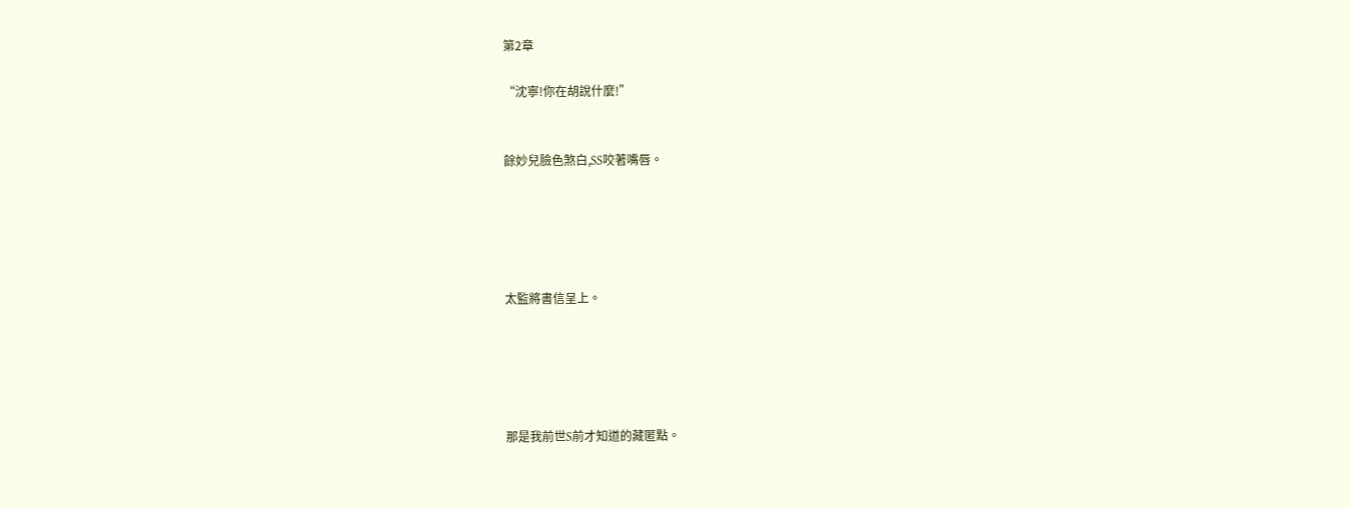第2章

“沈寧!你在胡說什麼!”


餘妙兒臉色煞白,SS咬著嘴唇。





太監將書信呈上。





那是我前世S前才知道的藏匿點。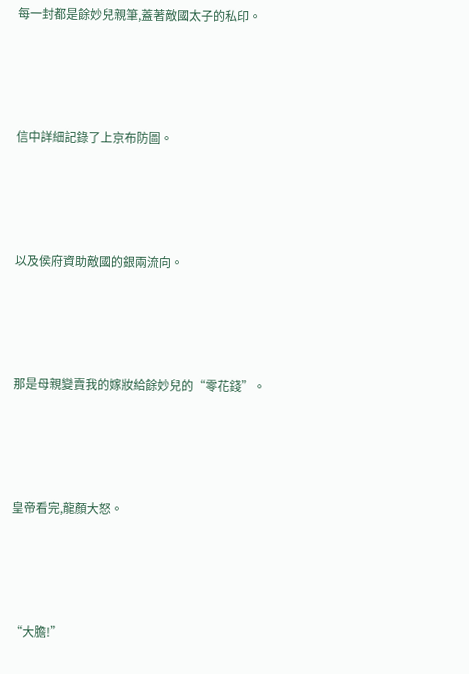每一封都是餘妙兒親筆,蓋著敵國太子的私印。





信中詳細記錄了上京布防圖。





以及侯府資助敵國的銀兩流向。





那是母親變賣我的嫁妝給餘妙兒的“零花錢”。





皇帝看完,龍顏大怒。





“大膽!”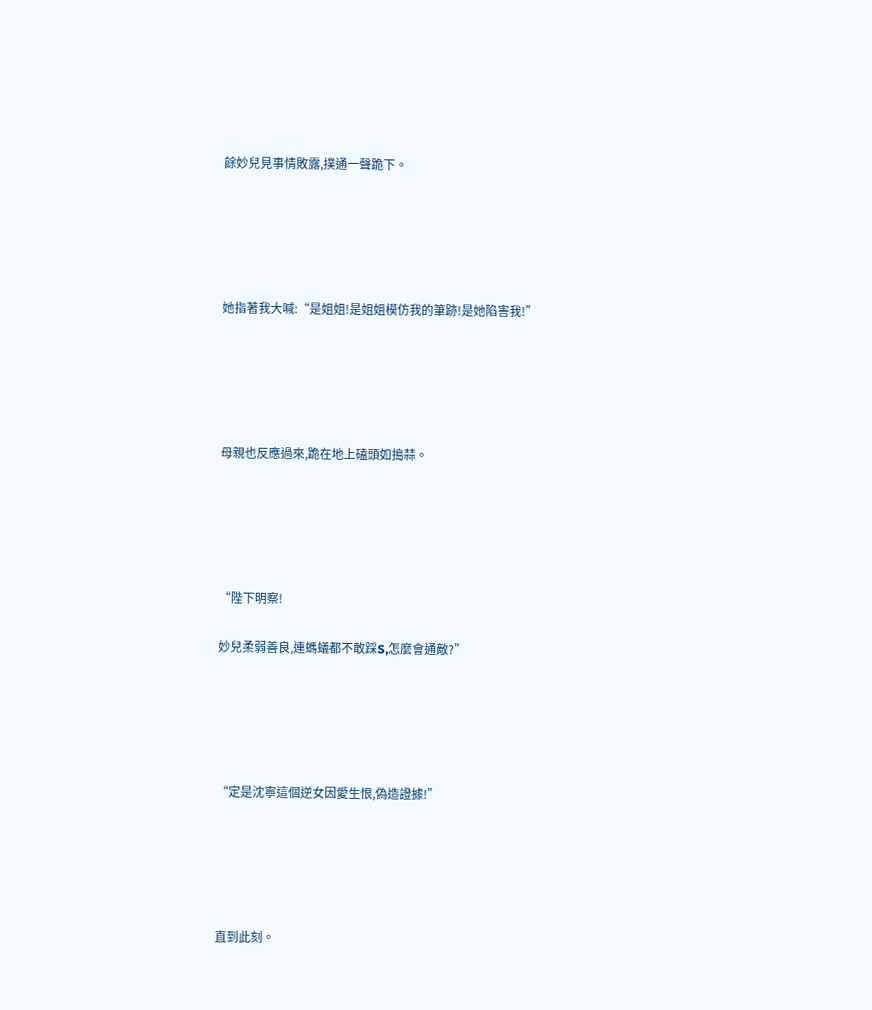餘妙兒見事情敗露,撲通一聲跪下。





她指著我大喊:“是姐姐!是姐姐模仿我的筆跡!是她陷害我!”





母親也反應過來,跪在地上磕頭如搗蒜。





“陛下明察!

妙兒柔弱善良,連螞蟻都不敢踩S,怎麼會通敵?”





“定是沈寧這個逆女因愛生恨,偽造證據!”





直到此刻。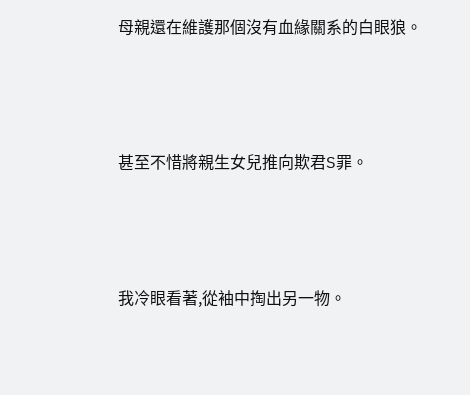母親還在維護那個沒有血緣關系的白眼狼。





甚至不惜將親生女兒推向欺君S罪。





我冷眼看著,從袖中掏出另一物。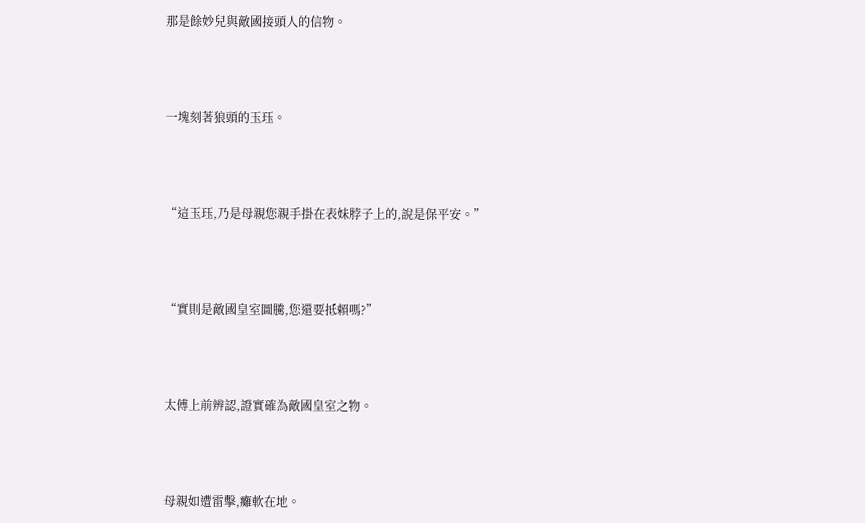那是餘妙兒與敵國接頭人的信物。





一塊刻著狼頭的玉珏。





“這玉珏,乃是母親您親手掛在表妹脖子上的,說是保平安。”





“實則是敵國皇室圖騰,您還要抵賴嗎?”





太傅上前辨認,證實確為敵國皇室之物。





母親如遭雷擊,癱軟在地。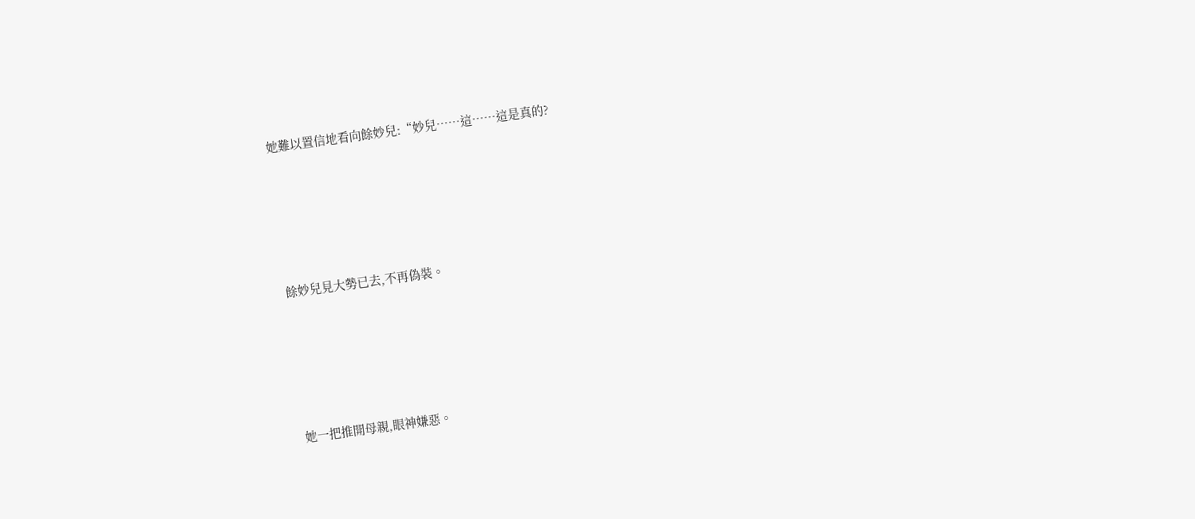她難以置信地看向餘妙兒:“妙兒……這……這是真的?





餘妙兒見大勢已去,不再偽裝。





她一把推開母親,眼神嫌惡。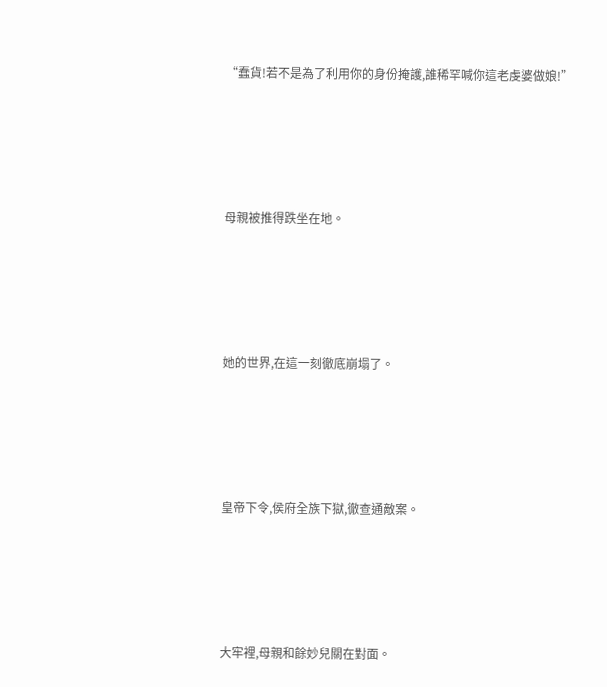“蠢貨!若不是為了利用你的身份掩護,誰稀罕喊你這老虔婆做娘!”





母親被推得跌坐在地。





她的世界,在這一刻徹底崩塌了。





皇帝下令,侯府全族下獄,徹查通敵案。





大牢裡,母親和餘妙兒關在對面。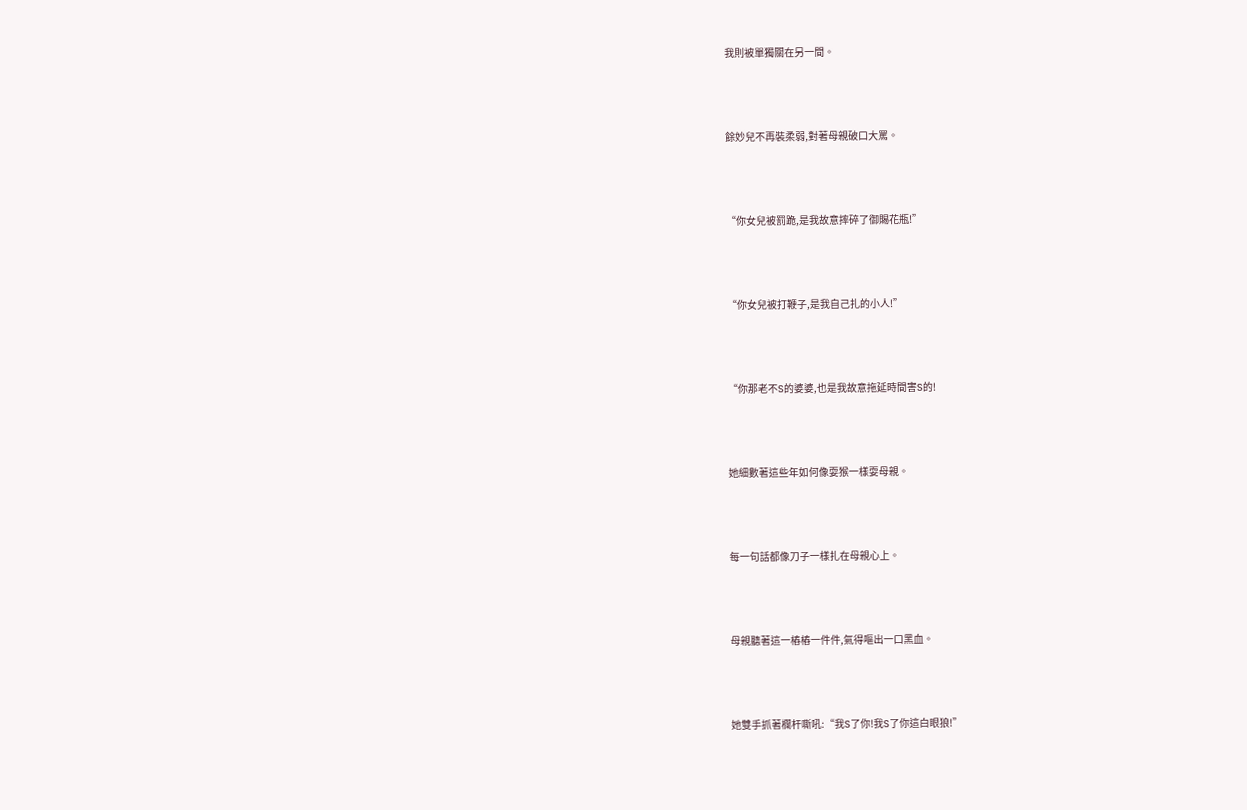我則被單獨關在另一間。





餘妙兒不再裝柔弱,對著母親破口大罵。





“你女兒被罰跪,是我故意摔碎了御賜花瓶!”





“你女兒被打鞭子,是我自己扎的小人!”





“你那老不S的婆婆,也是我故意拖延時間害S的!





她細數著這些年如何像耍猴一樣耍母親。





每一句話都像刀子一樣扎在母親心上。





母親聽著這一樁樁一件件,氣得嘔出一口黑血。





她雙手抓著欄杆嘶吼:“我S了你!我S了你這白眼狼!”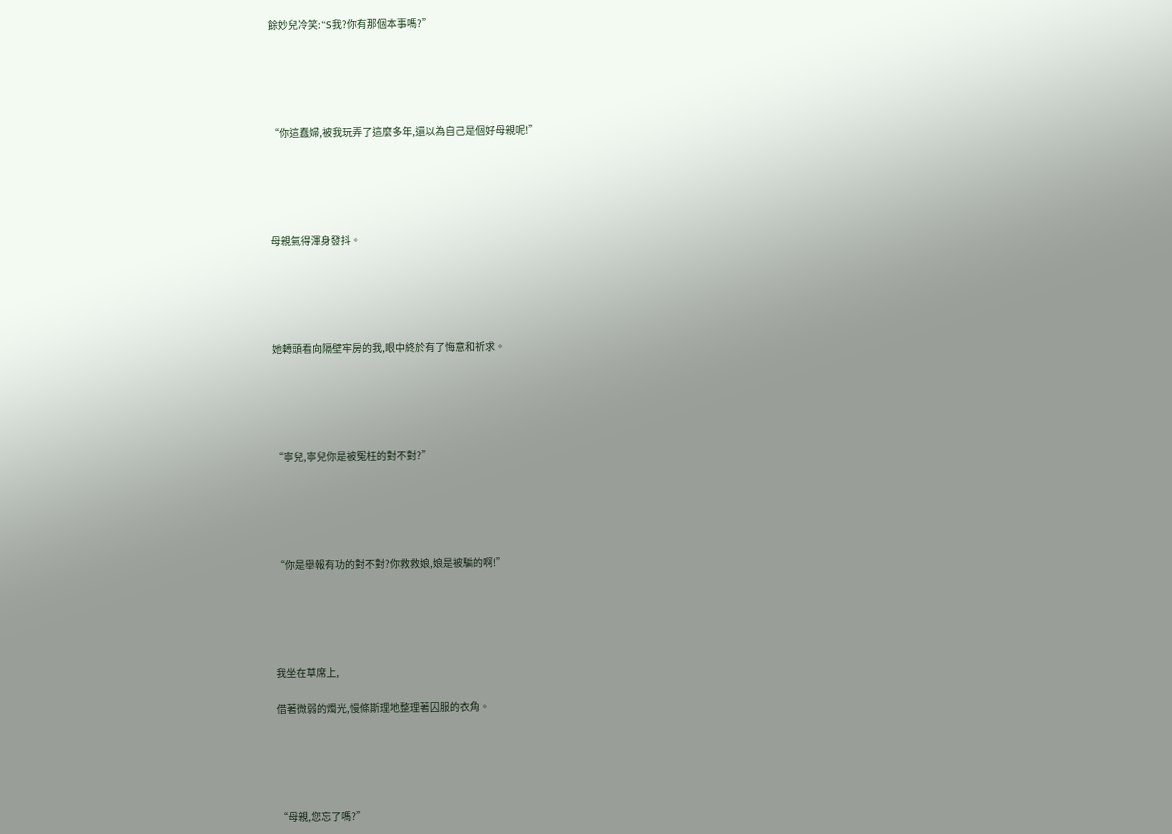餘妙兒冷笑:“S我?你有那個本事嗎?”





“你這蠢婦,被我玩弄了這麼多年,還以為自己是個好母親呢!”





母親氣得渾身發抖。





她轉頭看向隔壁牢房的我,眼中終於有了悔意和祈求。





“寧兒,寧兒你是被冤枉的對不對?”





“你是舉報有功的對不對?你救救娘,娘是被騙的啊!”





我坐在草席上,

借著微弱的燭光,慢條斯理地整理著囚服的衣角。





“母親,您忘了嗎?”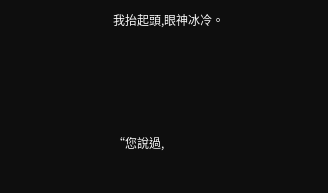我抬起頭,眼神冰冷。





“您說過,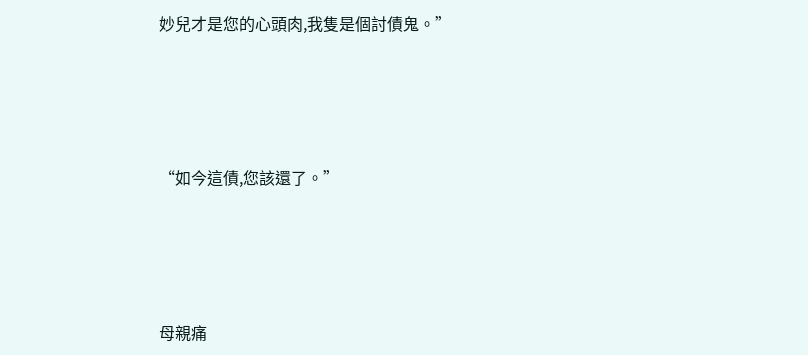妙兒才是您的心頭肉,我隻是個討債鬼。”





“如今這債,您該還了。”





母親痛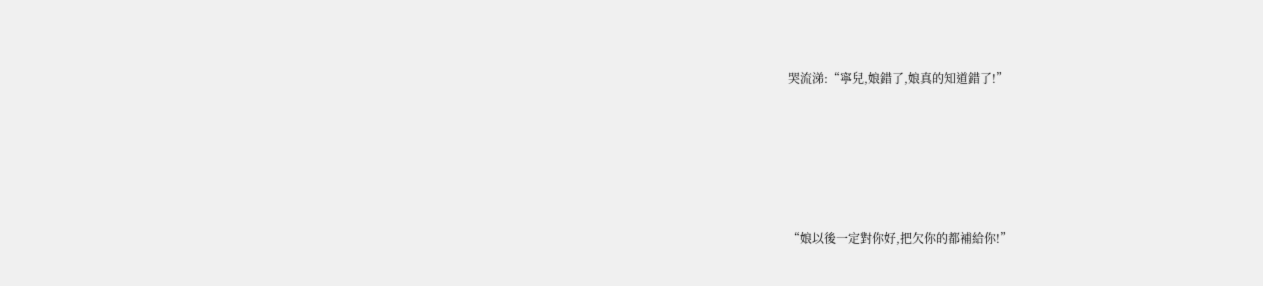哭流涕:“寧兒,娘錯了,娘真的知道錯了!”





“娘以後一定對你好,把欠你的都補給你!”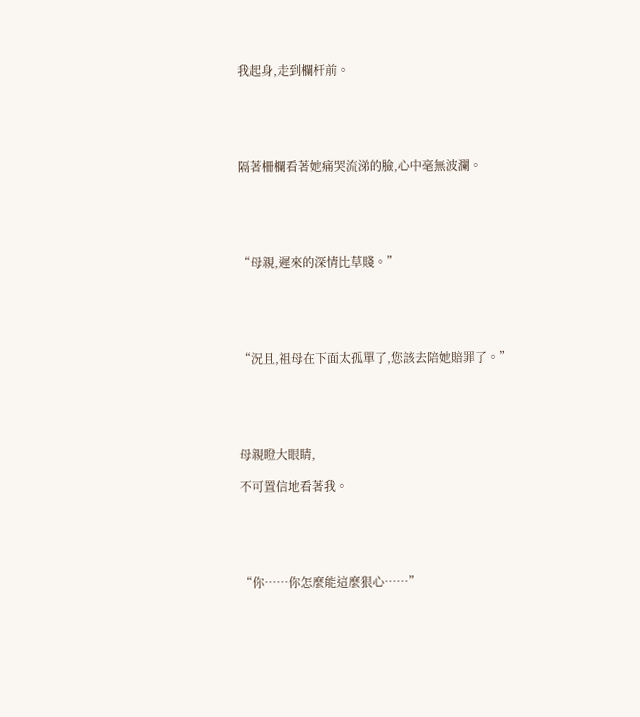我起身,走到欄杆前。





隔著柵欄看著她痛哭流涕的臉,心中毫無波瀾。





“母親,遲來的深情比草賤。”





“況且,祖母在下面太孤單了,您該去陪她賠罪了。”





母親瞪大眼睛,

不可置信地看著我。





“你……你怎麼能這麼狠心……”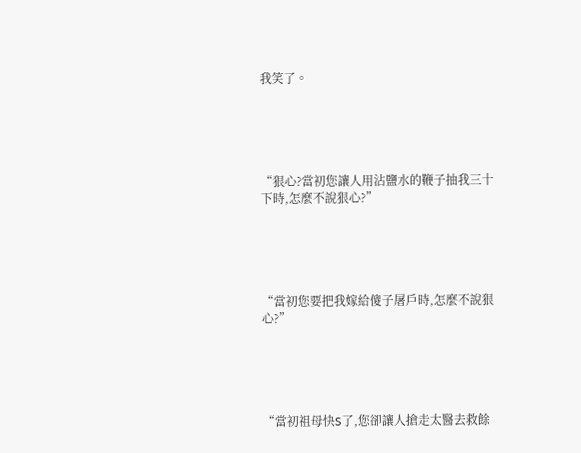我笑了。





“狠心?當初您讓人用沾鹽水的鞭子抽我三十下時,怎麼不說狠心?”





“當初您要把我嫁給傻子屠戶時,怎麼不說狠心?”





“當初祖母快S了,您卻讓人搶走太醫去救餘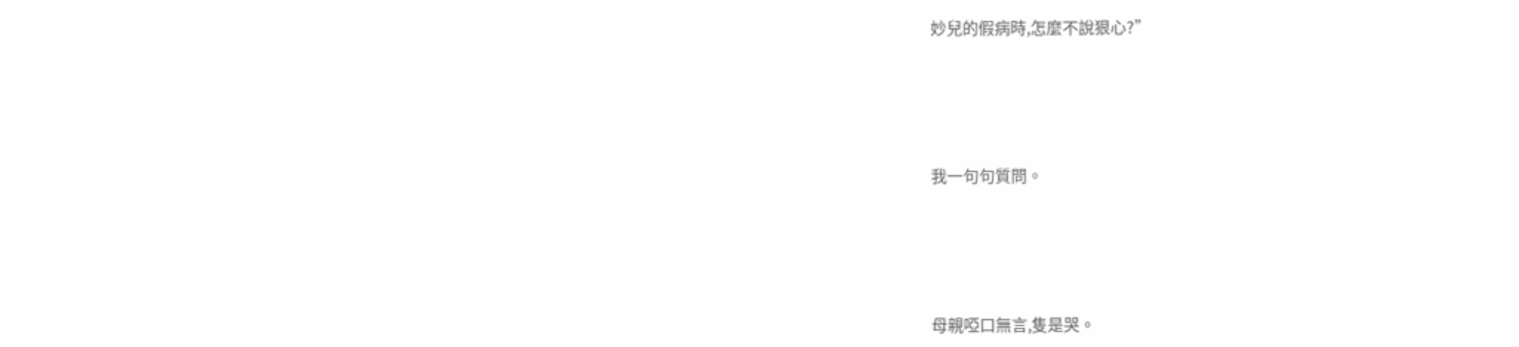妙兒的假病時,怎麼不說狠心?”





我一句句質問。





母親啞口無言,隻是哭。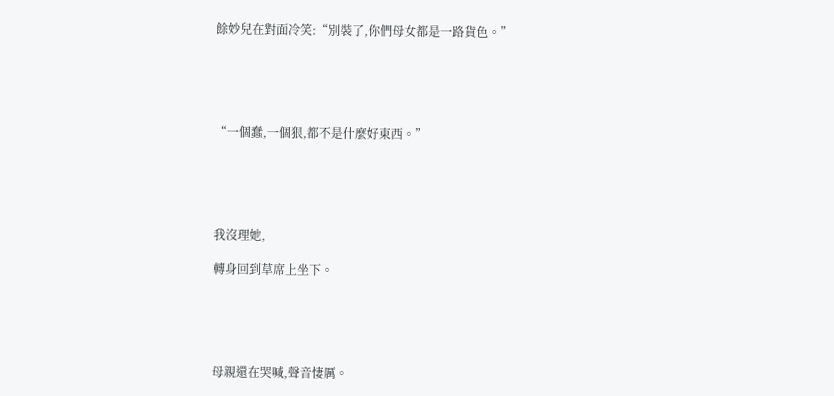餘妙兒在對面冷笑:“別裝了,你們母女都是一路貨色。”





“一個蠢,一個狠,都不是什麼好東西。”





我沒理她,

轉身回到草席上坐下。





母親還在哭喊,聲音悽厲。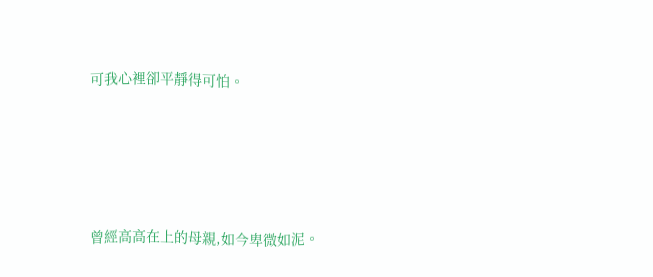可我心裡卻平靜得可怕。





曾經高高在上的母親,如今卑微如泥。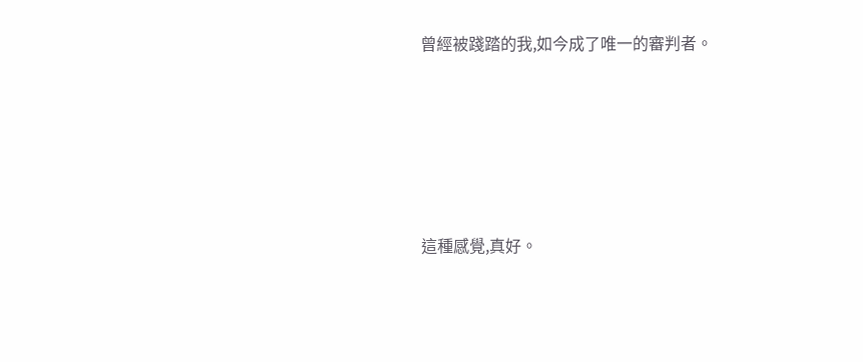曾經被踐踏的我,如今成了唯一的審判者。





這種感覺,真好。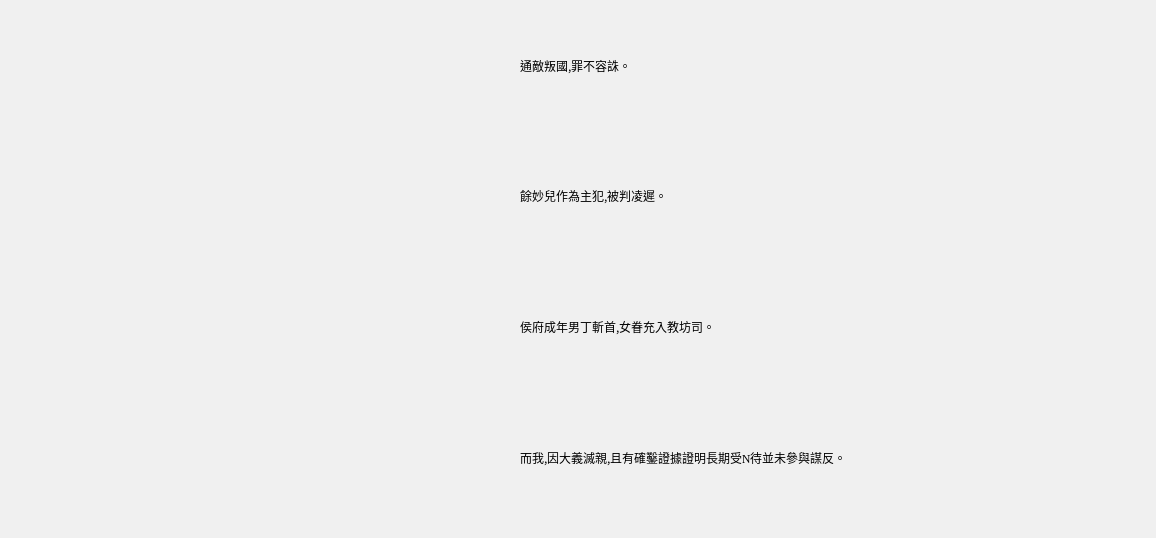通敵叛國,罪不容誅。





餘妙兒作為主犯,被判凌遲。





侯府成年男丁斬首,女眷充入教坊司。





而我,因大義滅親,且有確鑿證據證明長期受N待並未參與謀反。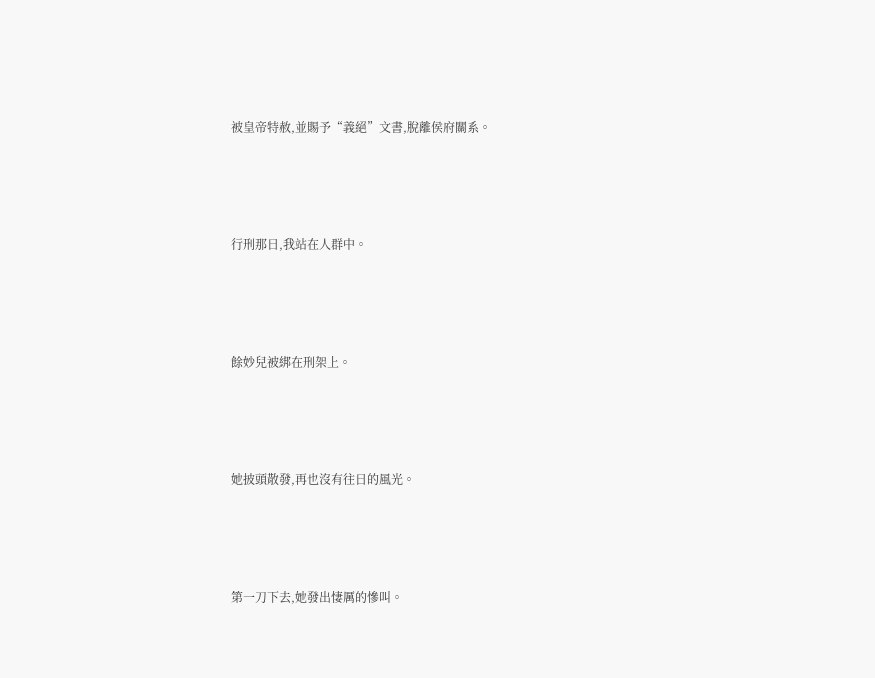被皇帝特赦,並賜予“義絕”文書,脫離侯府關系。





行刑那日,我站在人群中。





餘妙兒被綁在刑架上。





她披頭散發,再也沒有往日的風光。





第一刀下去,她發出悽厲的慘叫。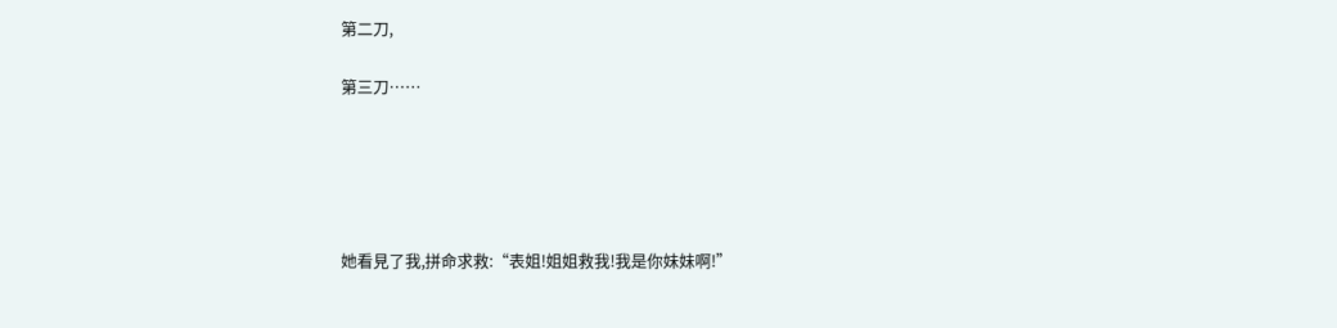第二刀,

第三刀……





她看見了我,拼命求救:“表姐!姐姐救我!我是你妹妹啊!”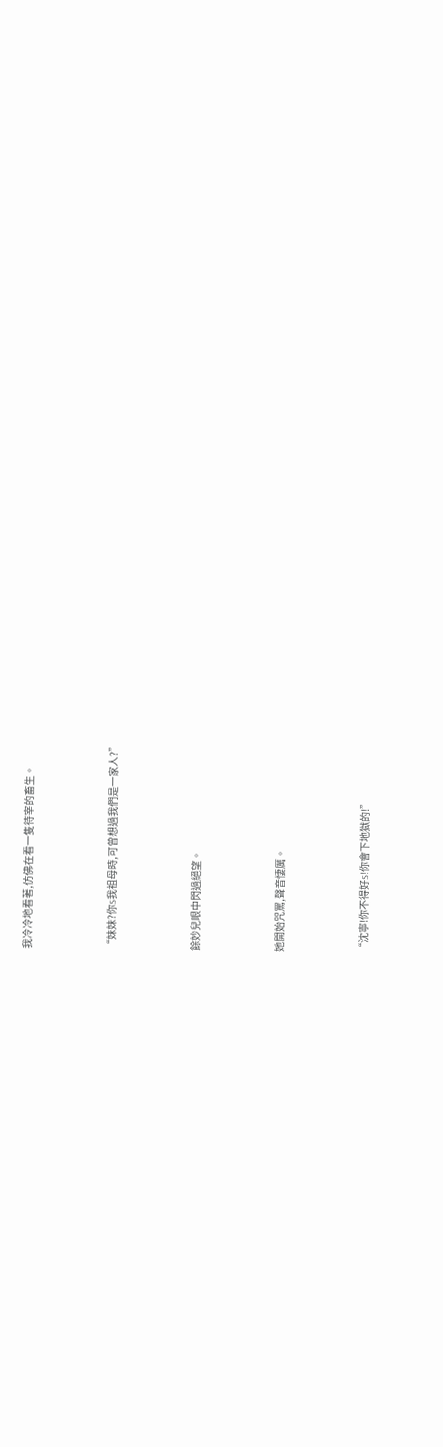我冷冷地看著,仿佛在看一隻待宰的畜生。





“妹妹?你S我祖母時,可曾想過我們是一家人?”





餘妙兒眼中閃過絕望。





她開始咒罵,聲音悽厲。





“沈寧!你不得好S!你會下地獄的!”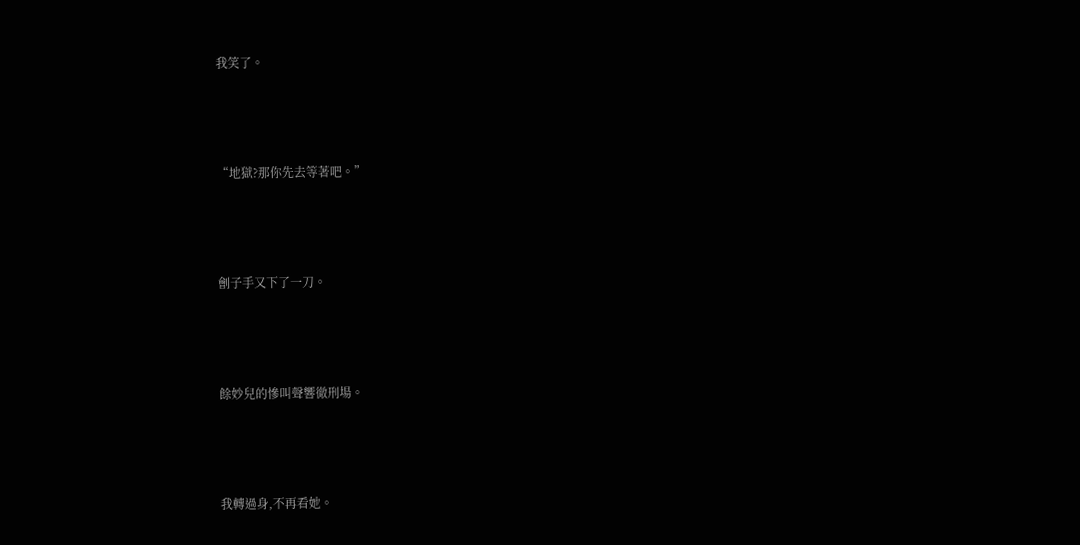我笑了。





“地獄?那你先去等著吧。”





劊子手又下了一刀。





餘妙兒的慘叫聲響徹刑場。





我轉過身,不再看她。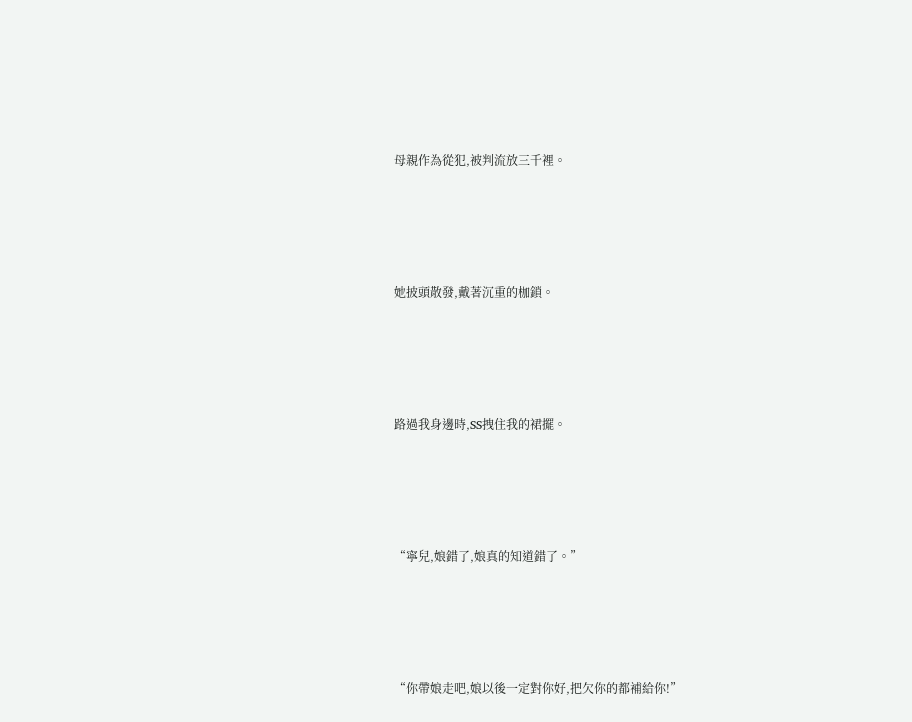母親作為從犯,被判流放三千裡。





她披頭散發,戴著沉重的枷鎖。





路過我身邊時,SS拽住我的裙擺。





“寧兒,娘錯了,娘真的知道錯了。”





“你帶娘走吧,娘以後一定對你好,把欠你的都補給你!”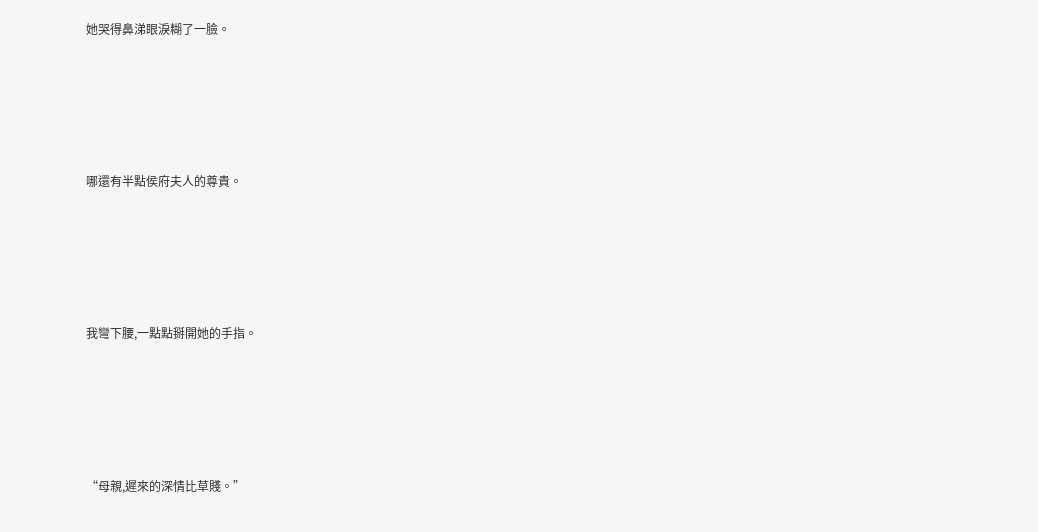她哭得鼻涕眼淚糊了一臉。





哪還有半點侯府夫人的尊貴。





我彎下腰,一點點掰開她的手指。





“母親,遲來的深情比草賤。”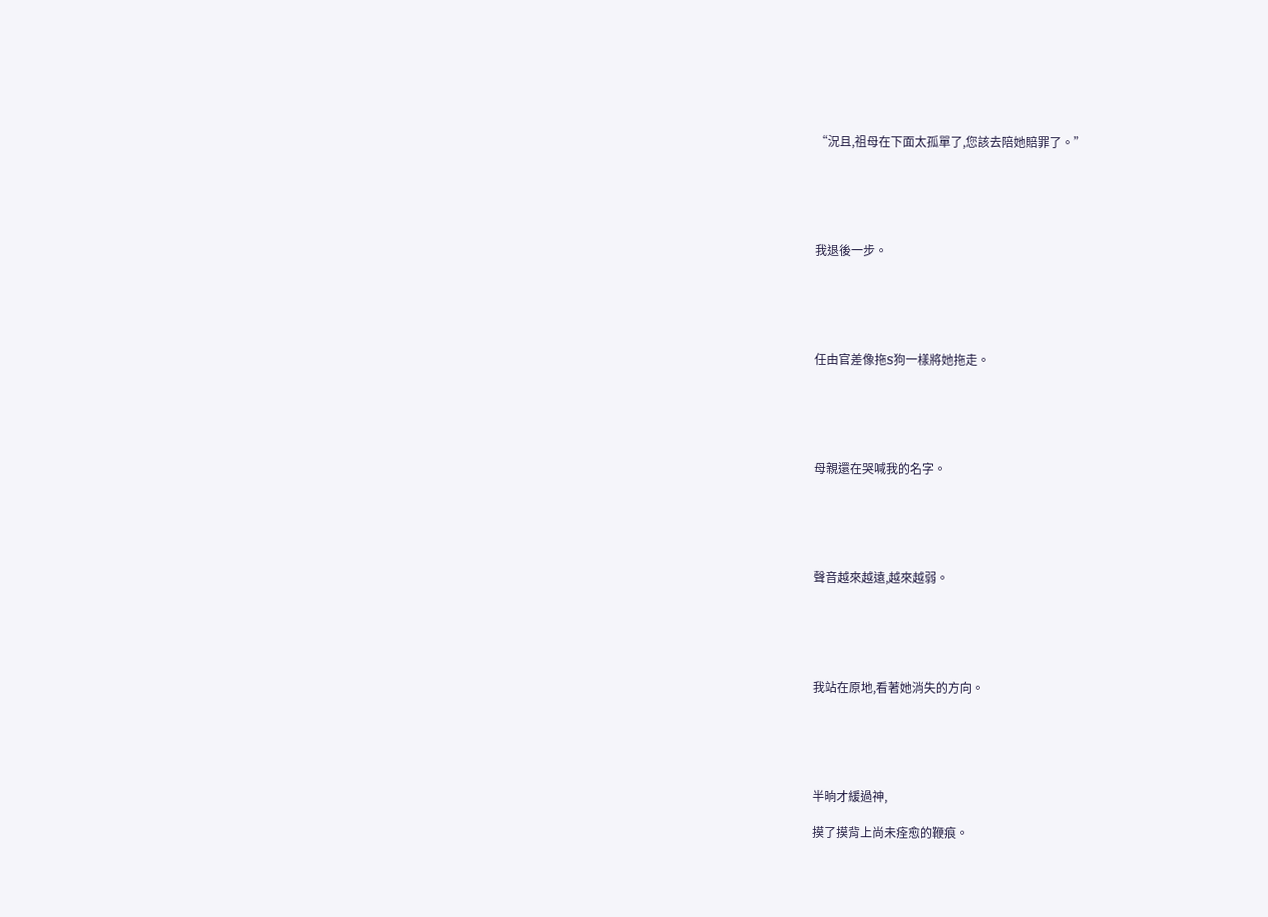“況且,祖母在下面太孤單了,您該去陪她賠罪了。”





我退後一步。





任由官差像拖S狗一樣將她拖走。





母親還在哭喊我的名字。





聲音越來越遠,越來越弱。





我站在原地,看著她消失的方向。





半晌才緩過神,

摸了摸背上尚未痊愈的鞭痕。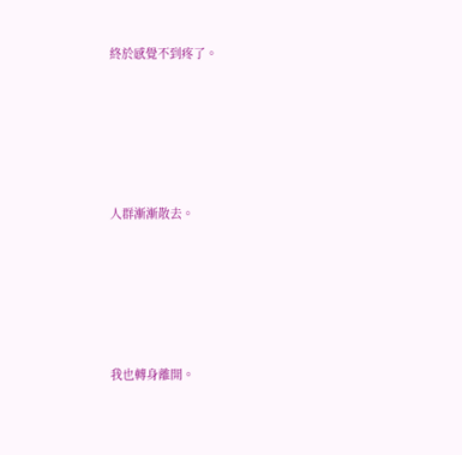終於感覺不到疼了。





人群漸漸散去。





我也轉身離開。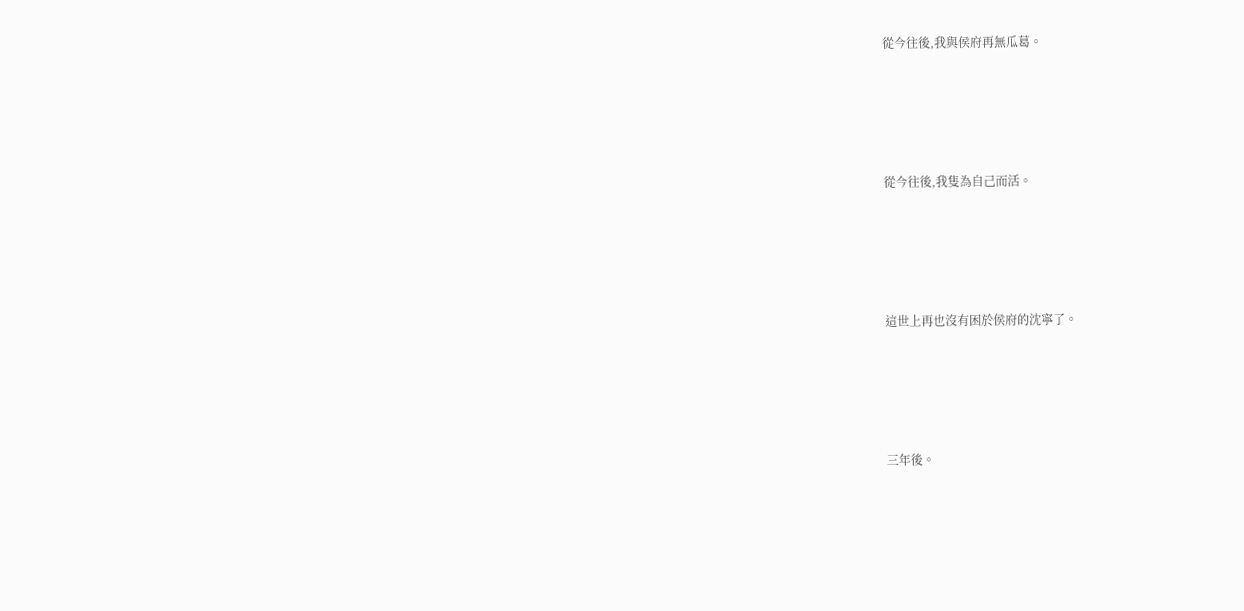從今往後,我與侯府再無瓜葛。





從今往後,我隻為自己而活。





這世上再也沒有困於侯府的沈寧了。





三年後。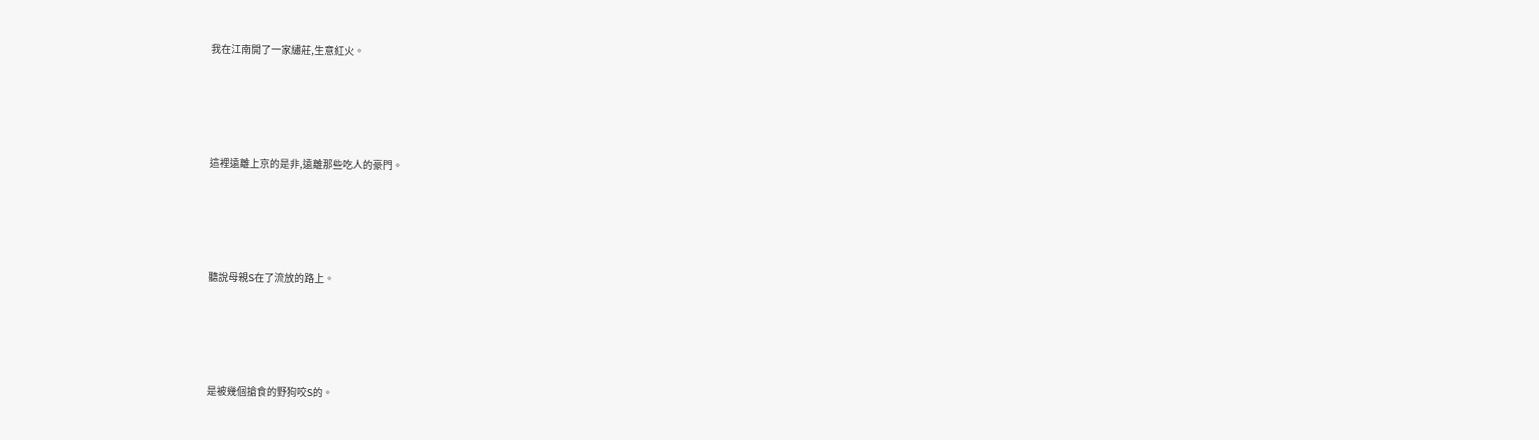我在江南開了一家繡莊,生意紅火。





這裡遠離上京的是非,遠離那些吃人的豪門。





聽說母親S在了流放的路上。





是被幾個搶食的野狗咬S的。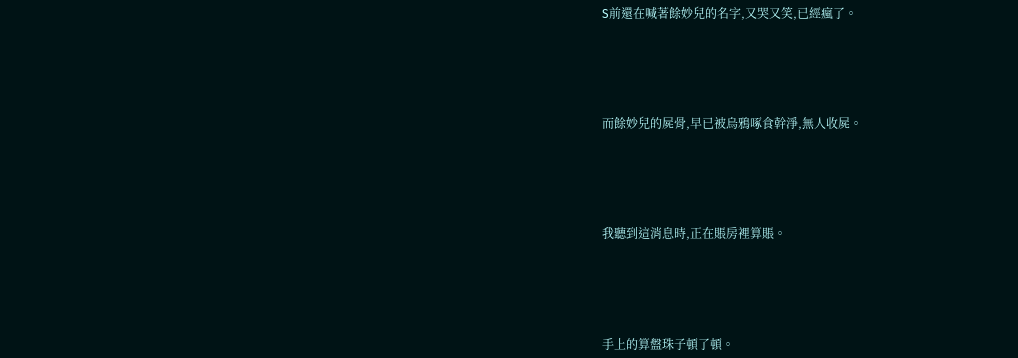S前還在喊著餘妙兒的名字,又哭又笑,已經瘋了。





而餘妙兒的屍骨,早已被烏鴉啄食幹淨,無人收屍。





我聽到這消息時,正在賬房裡算賬。





手上的算盤珠子頓了頓。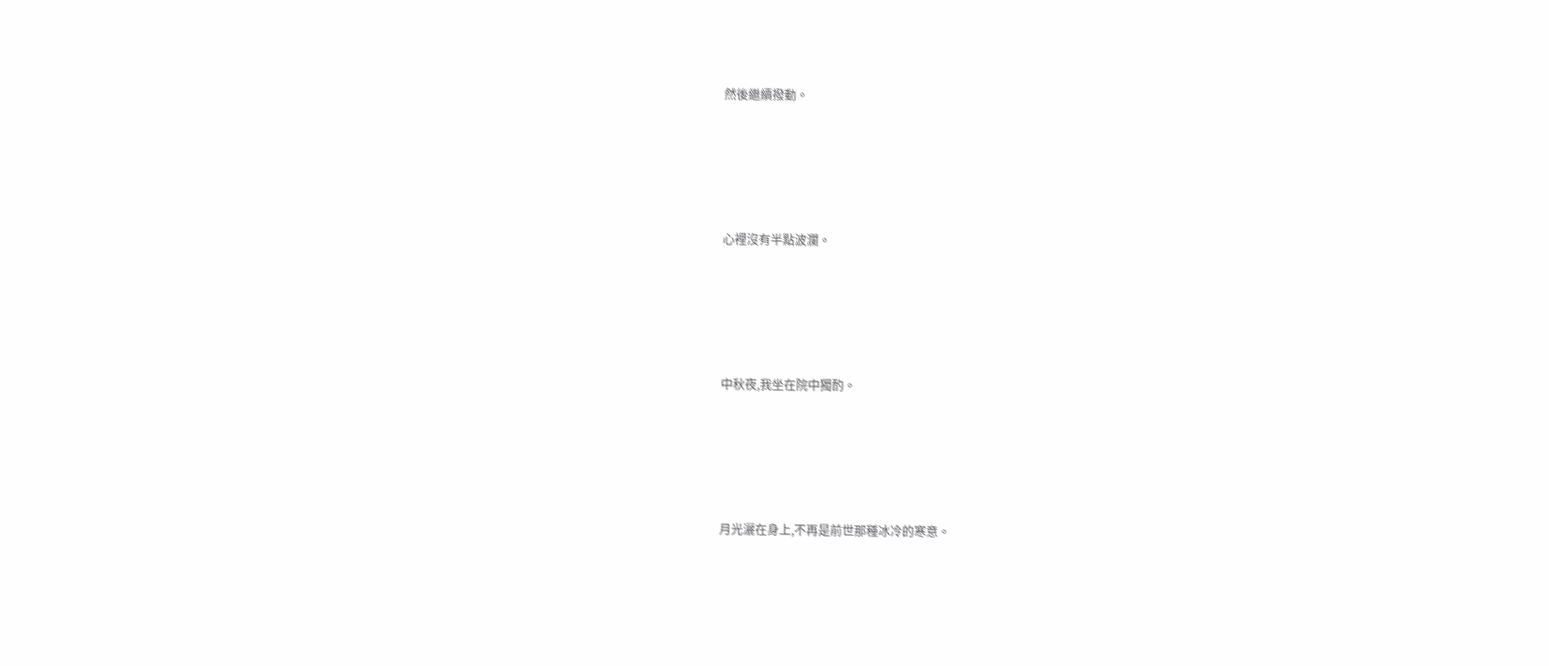然後繼續撥動。





心裡沒有半點波瀾。





中秋夜,我坐在院中獨酌。





月光灑在身上,不再是前世那種冰冷的寒意。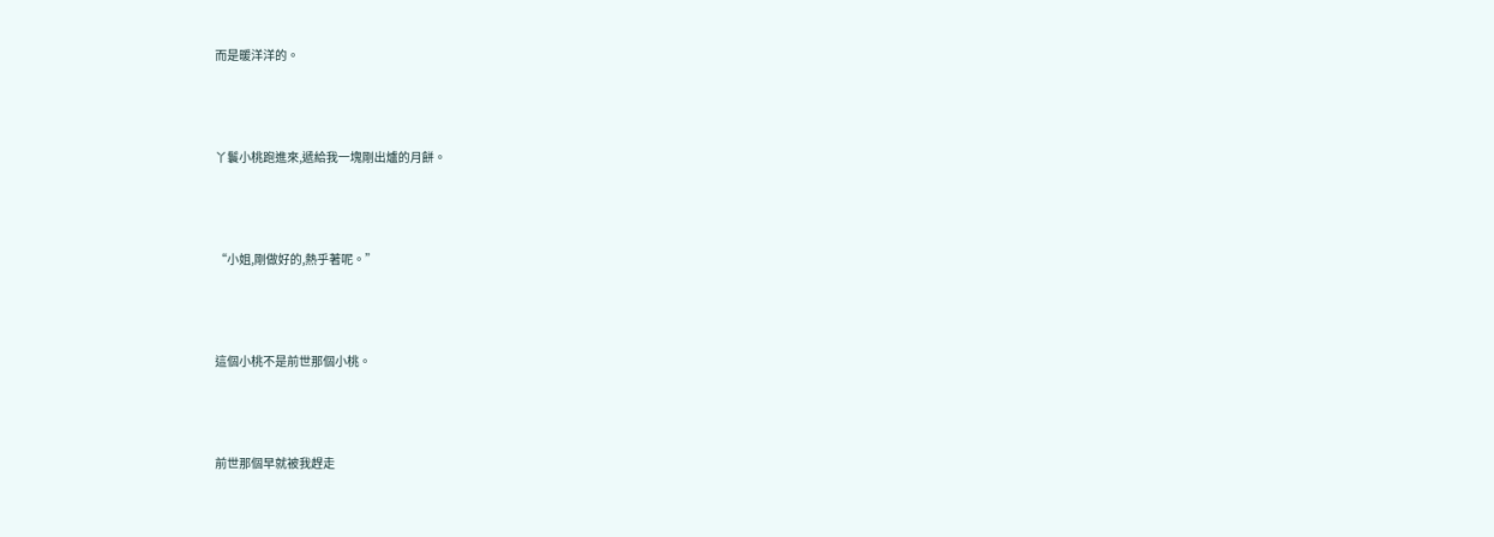而是暖洋洋的。





丫鬟小桃跑進來,遞給我一塊剛出爐的月餅。





“小姐,剛做好的,熱乎著呢。”





這個小桃不是前世那個小桃。





前世那個早就被我趕走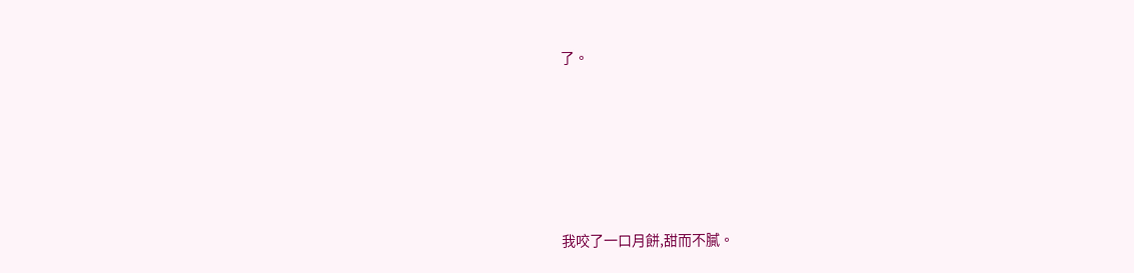了。





我咬了一口月餅,甜而不膩。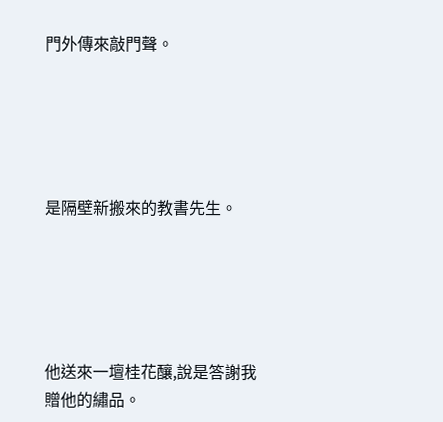門外傳來敲門聲。





是隔壁新搬來的教書先生。





他送來一壇桂花釀,說是答謝我贈他的繡品。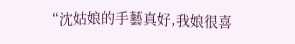“沈姑娘的手藝真好,我娘很喜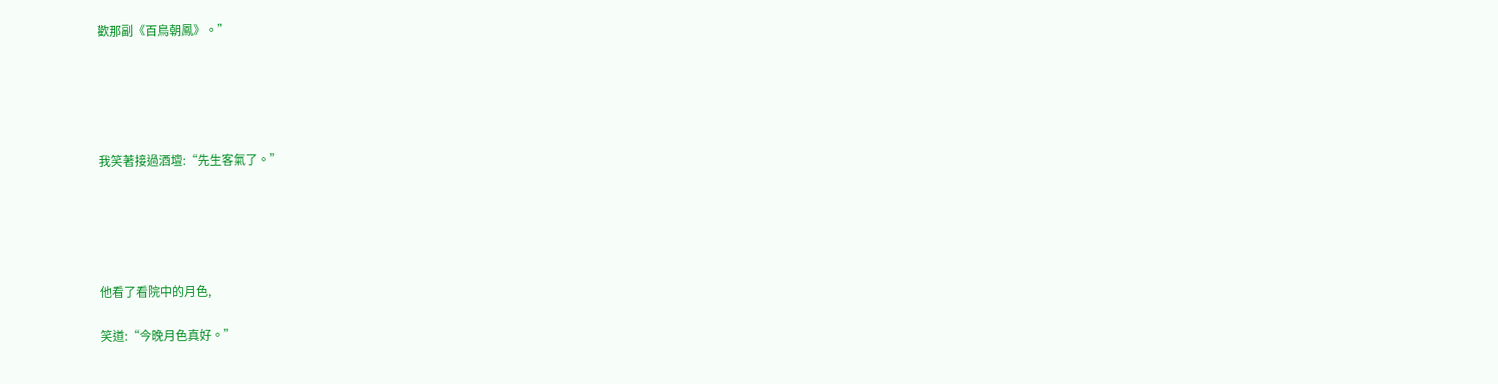歡那副《百鳥朝鳳》。”





我笑著接過酒壇:“先生客氣了。”





他看了看院中的月色,

笑道:“今晚月色真好。”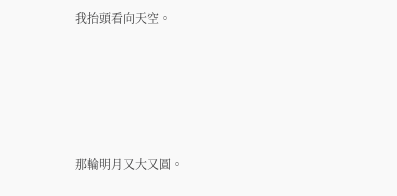我抬頭看向天空。





那輪明月又大又圓。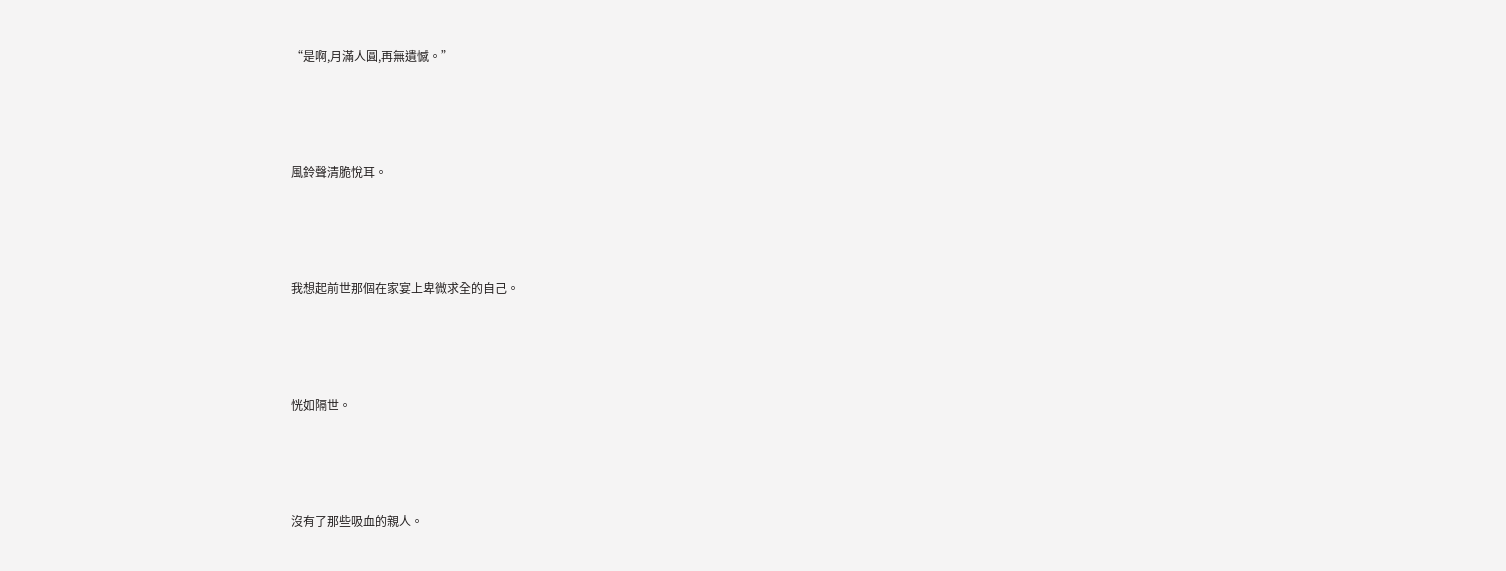“是啊,月滿人圓,再無遺憾。”





風鈴聲清脆悅耳。





我想起前世那個在家宴上卑微求全的自己。





恍如隔世。





沒有了那些吸血的親人。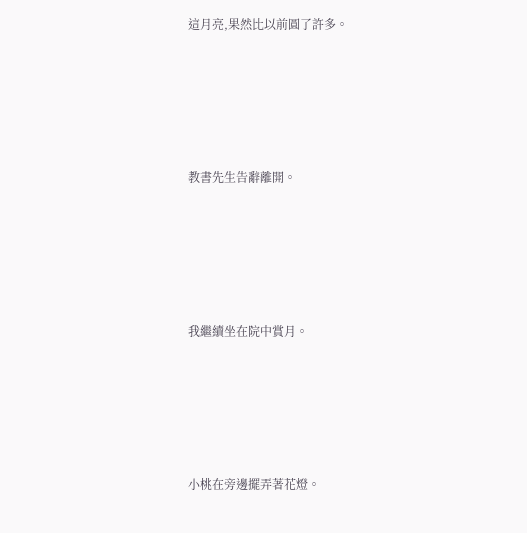這月亮,果然比以前圓了許多。





教書先生告辭離開。





我繼續坐在院中賞月。





小桃在旁邊擺弄著花燈。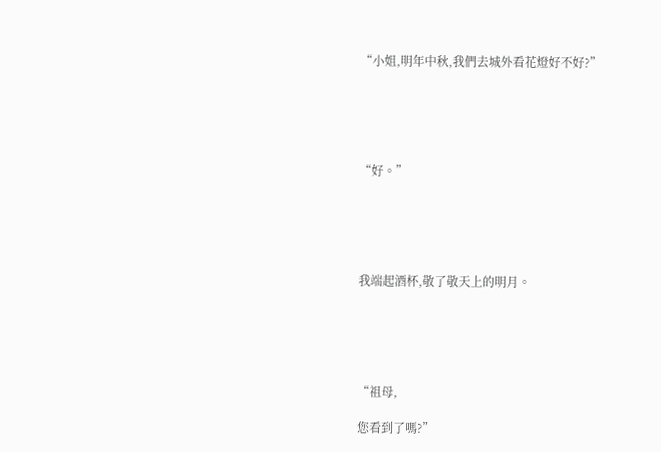“小姐,明年中秋,我們去城外看花燈好不好?”





“好。”





我端起酒杯,敬了敬天上的明月。





“祖母,

您看到了嗎?”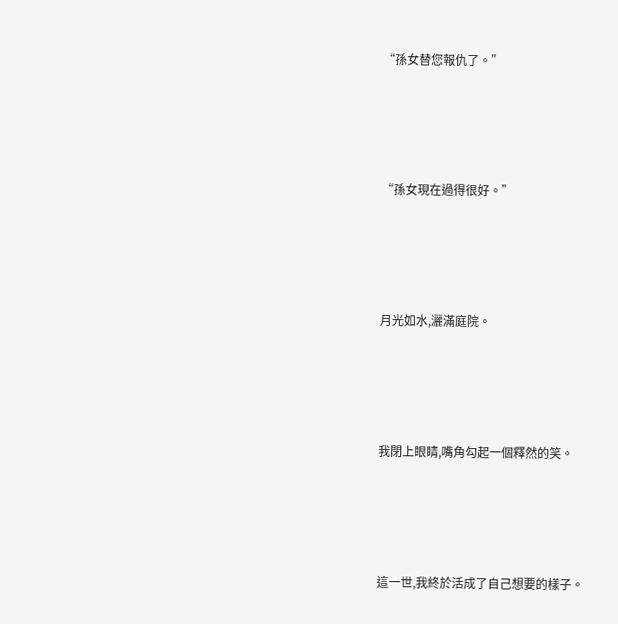“孫女替您報仇了。”





“孫女現在過得很好。”





月光如水,灑滿庭院。





我閉上眼睛,嘴角勾起一個釋然的笑。





這一世,我終於活成了自己想要的樣子。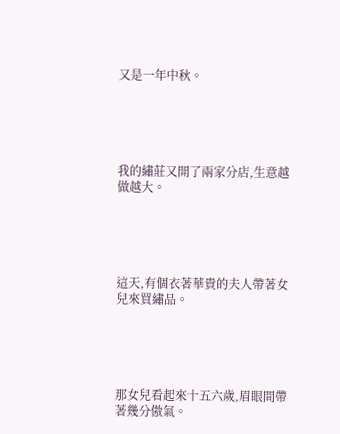又是一年中秋。





我的繡莊又開了兩家分店,生意越做越大。





這天,有個衣著華貴的夫人帶著女兒來買繡品。





那女兒看起來十五六歲,眉眼間帶著幾分傲氣。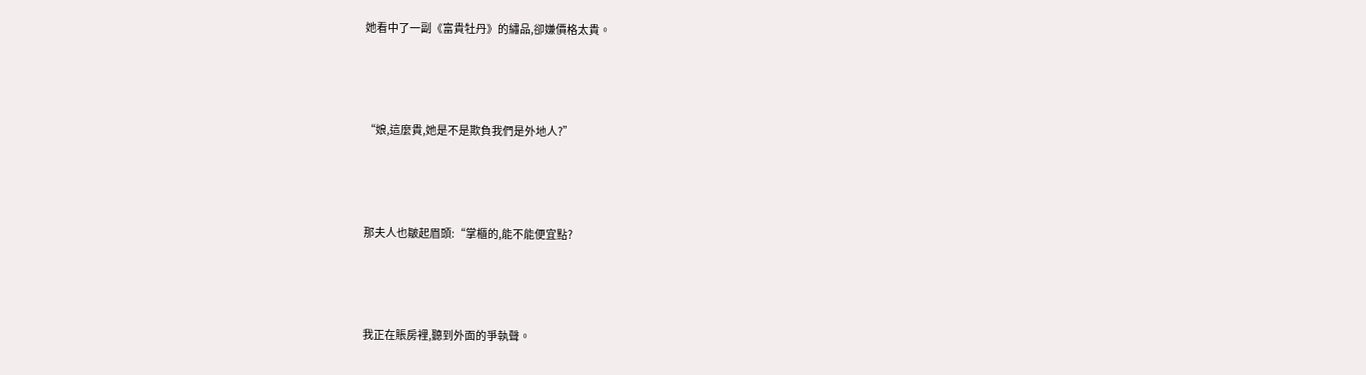她看中了一副《富貴牡丹》的繡品,卻嫌價格太貴。





“娘,這麼貴,她是不是欺負我們是外地人?”





那夫人也皺起眉頭:“掌櫃的,能不能便宜點?





我正在賬房裡,聽到外面的爭執聲。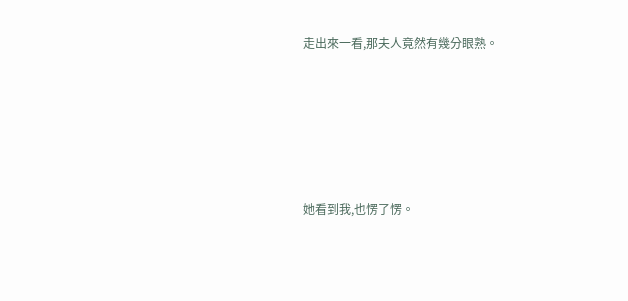走出來一看,那夫人竟然有幾分眼熟。





她看到我,也愣了愣。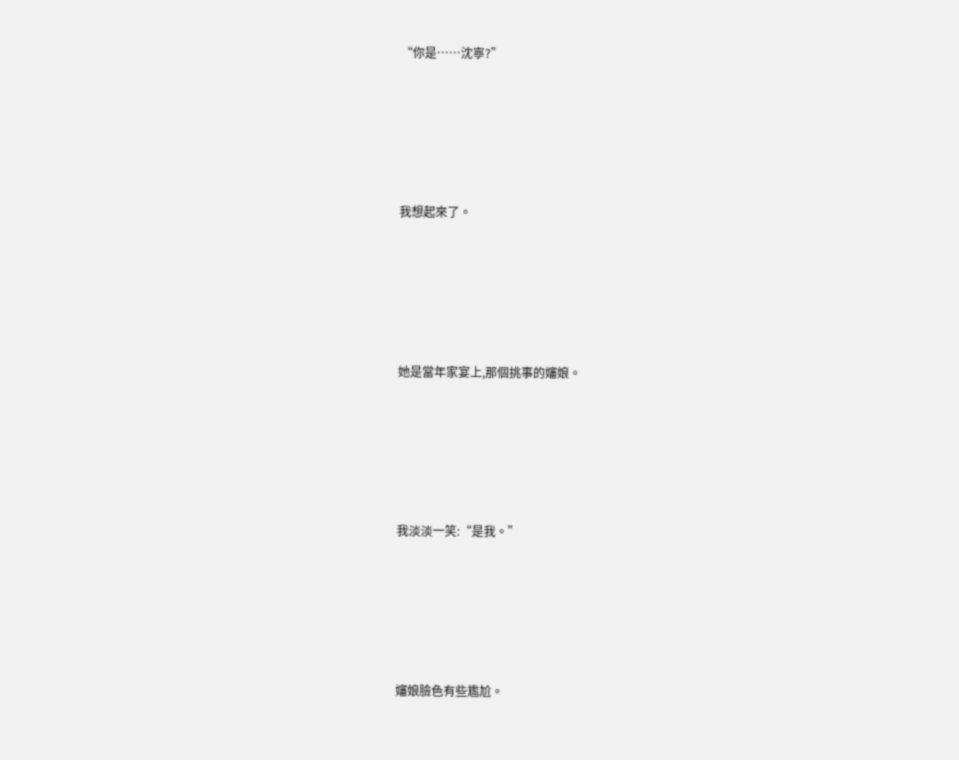“你是……沈寧?”





我想起來了。





她是當年家宴上,那個挑事的嬸娘。





我淡淡一笑:“是我。”





嬸娘臉色有些尷尬。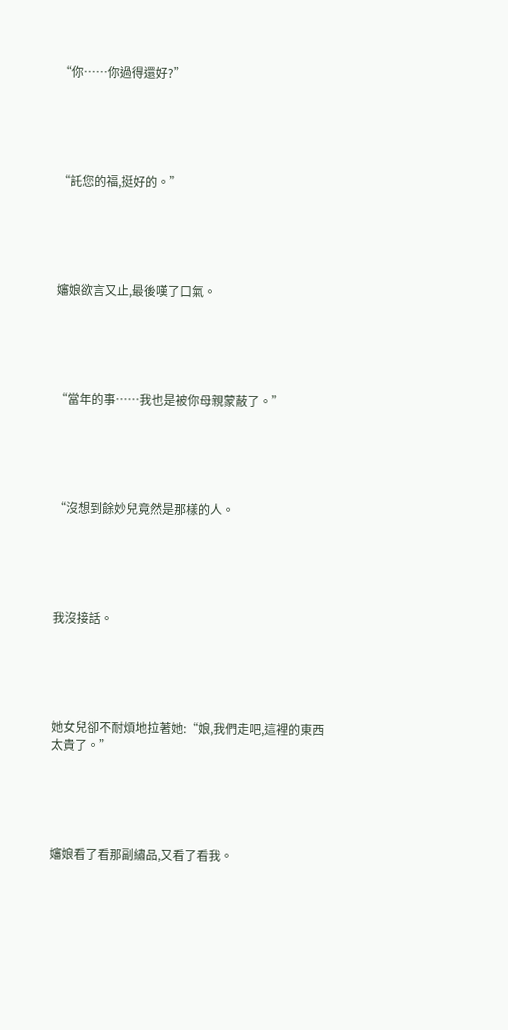“你……你過得還好?”





“託您的福,挺好的。”





嬸娘欲言又止,最後嘆了口氣。





“當年的事……我也是被你母親蒙蔽了。”





“沒想到餘妙兒竟然是那樣的人。





我沒接話。





她女兒卻不耐煩地拉著她:“娘,我們走吧,這裡的東西太貴了。”





嬸娘看了看那副繡品,又看了看我。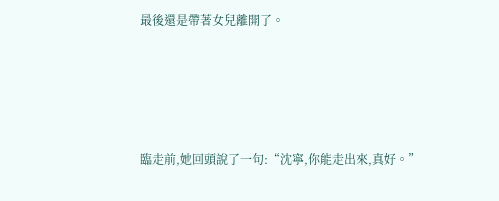最後還是帶著女兒離開了。





臨走前,她回頭說了一句:“沈寧,你能走出來,真好。”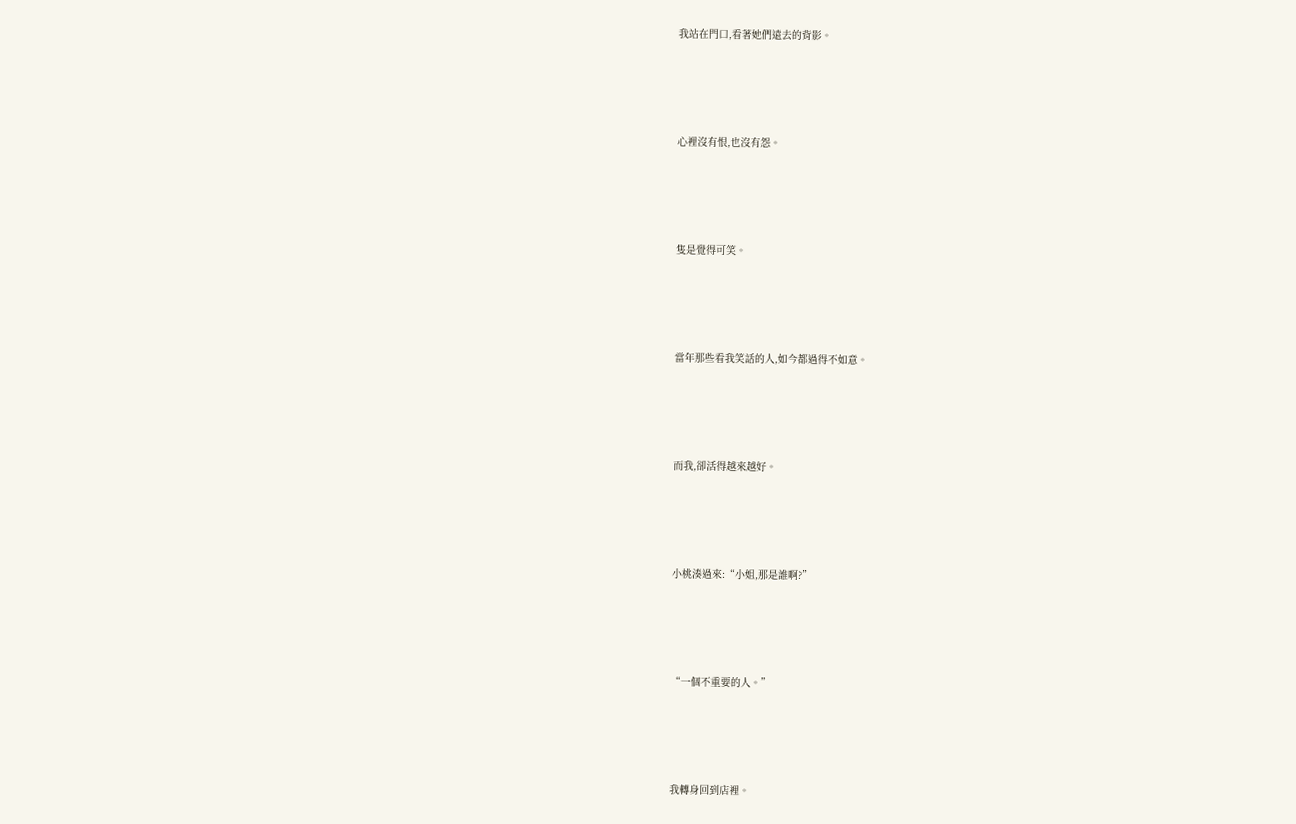我站在門口,看著她們遠去的背影。





心裡沒有恨,也沒有怨。





隻是覺得可笑。





當年那些看我笑話的人,如今都過得不如意。





而我,卻活得越來越好。





小桃湊過來:“小姐,那是誰啊?”





“一個不重要的人。”





我轉身回到店裡。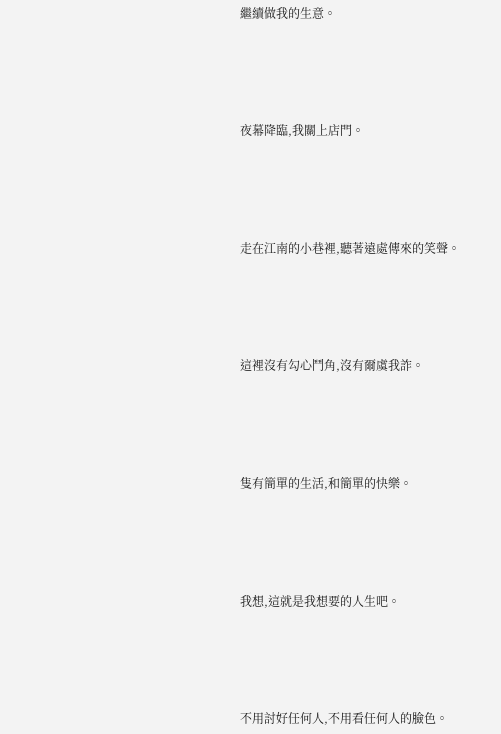繼續做我的生意。





夜幕降臨,我關上店門。





走在江南的小巷裡,聽著遠處傳來的笑聲。





這裡沒有勾心鬥角,沒有爾虞我詐。





隻有簡單的生活,和簡單的快樂。





我想,這就是我想要的人生吧。





不用討好任何人,不用看任何人的臉色。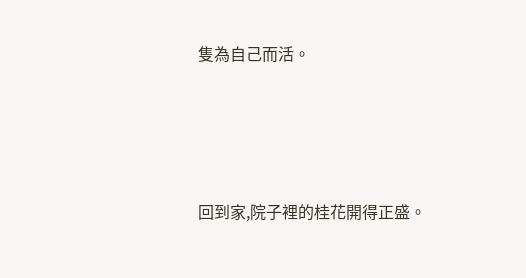隻為自己而活。





回到家,院子裡的桂花開得正盛。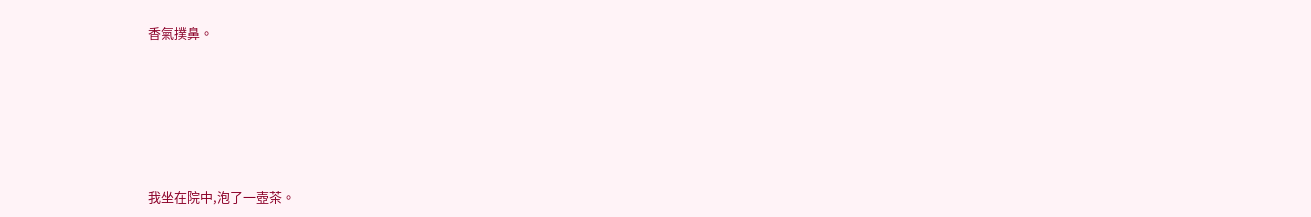香氣撲鼻。





我坐在院中,泡了一壺茶。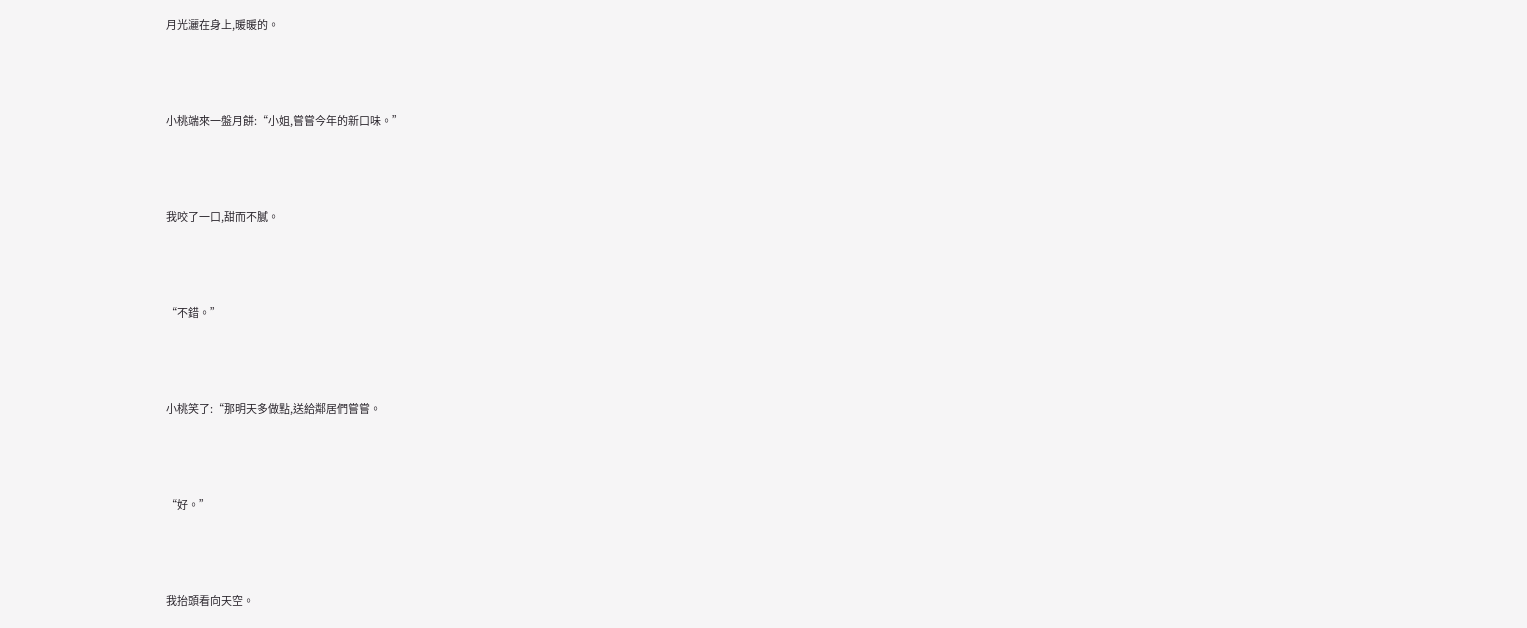月光灑在身上,暖暖的。





小桃端來一盤月餅:“小姐,嘗嘗今年的新口味。”





我咬了一口,甜而不膩。





“不錯。”





小桃笑了:“那明天多做點,送給鄰居們嘗嘗。





“好。”





我抬頭看向天空。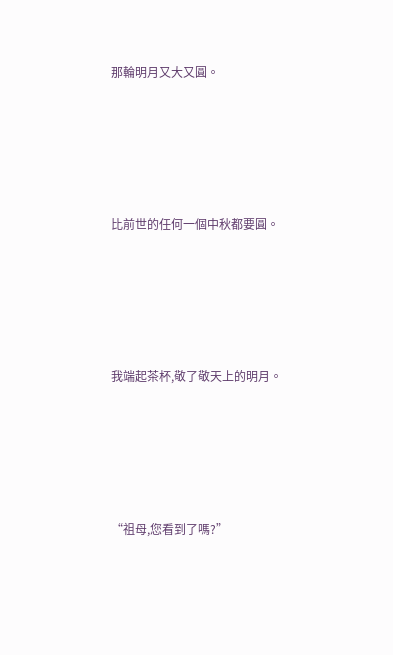那輪明月又大又圓。





比前世的任何一個中秋都要圓。





我端起茶杯,敬了敬天上的明月。





“祖母,您看到了嗎?”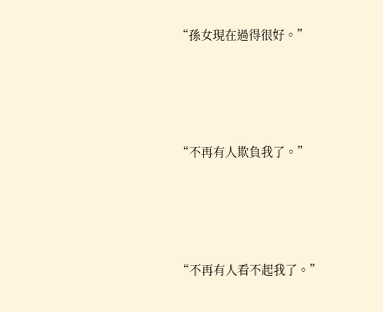“孫女現在過得很好。”





“不再有人欺負我了。”





“不再有人看不起我了。”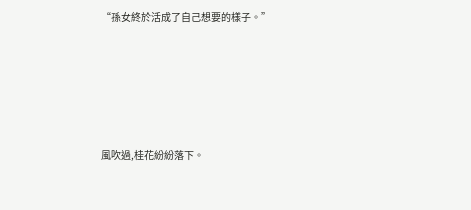“孫女終於活成了自己想要的樣子。”





風吹過,桂花紛紛落下。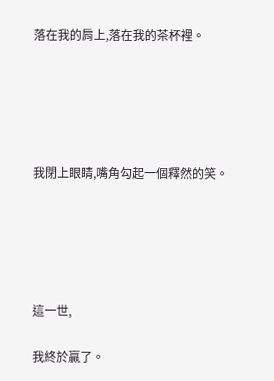落在我的肩上,落在我的茶杯裡。





我閉上眼睛,嘴角勾起一個釋然的笑。





這一世,

我終於贏了。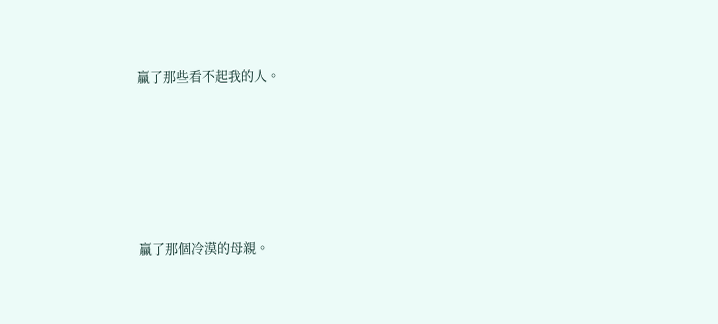贏了那些看不起我的人。





贏了那個冷漠的母親。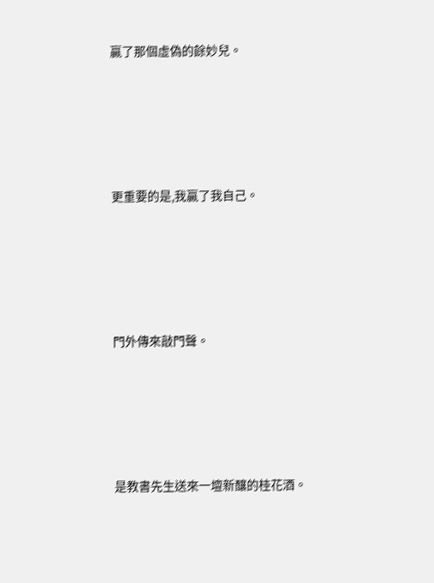贏了那個虛偽的餘妙兒。





更重要的是,我贏了我自己。





門外傳來敲門聲。





是教書先生送來一壇新釀的桂花酒。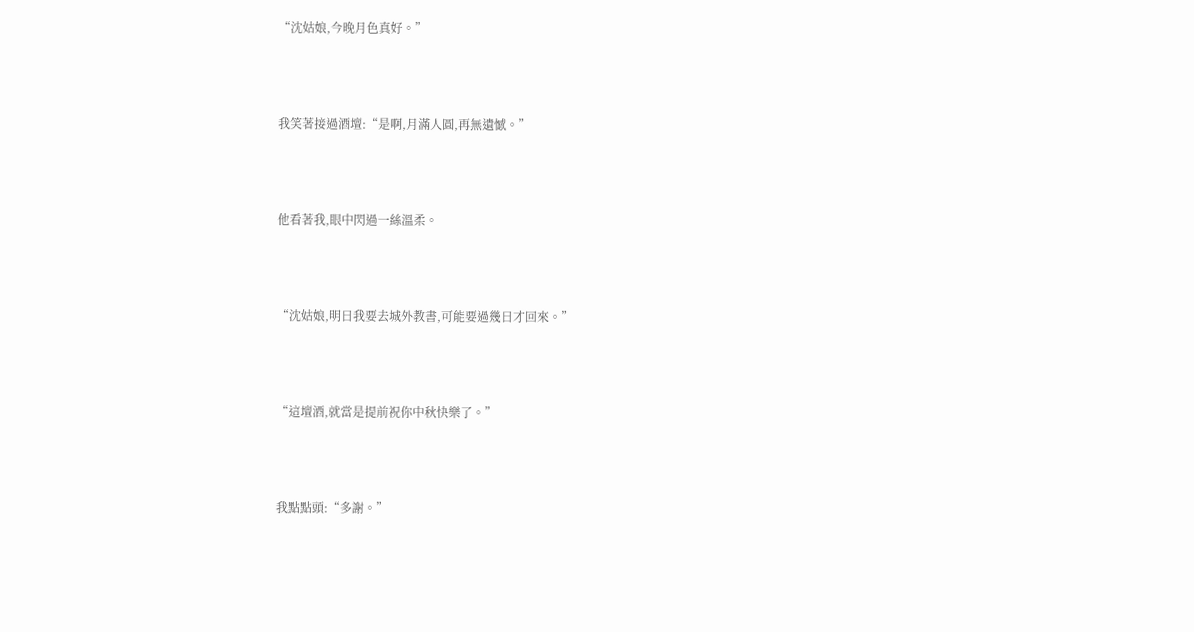“沈姑娘,今晚月色真好。”





我笑著接過酒壇:“是啊,月滿人圓,再無遺憾。”





他看著我,眼中閃過一絲溫柔。





“沈姑娘,明日我要去城外教書,可能要過幾日才回來。”





“這壇酒,就當是提前祝你中秋快樂了。”





我點點頭:“多謝。”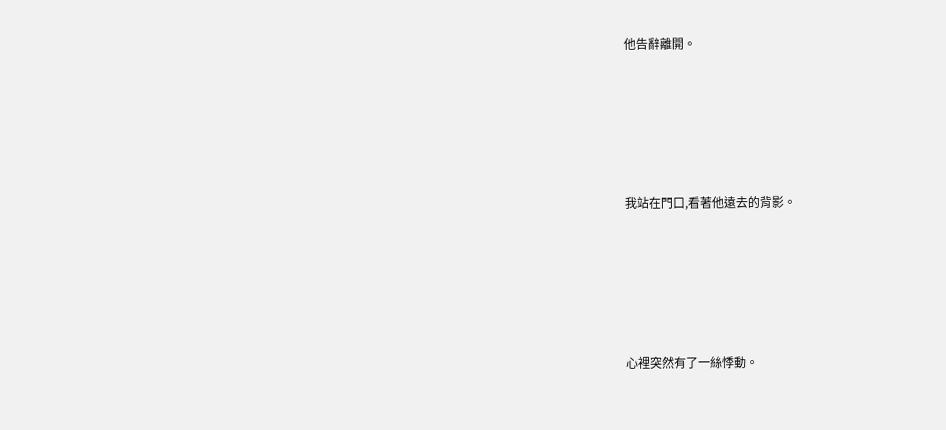他告辭離開。





我站在門口,看著他遠去的背影。





心裡突然有了一絲悸動。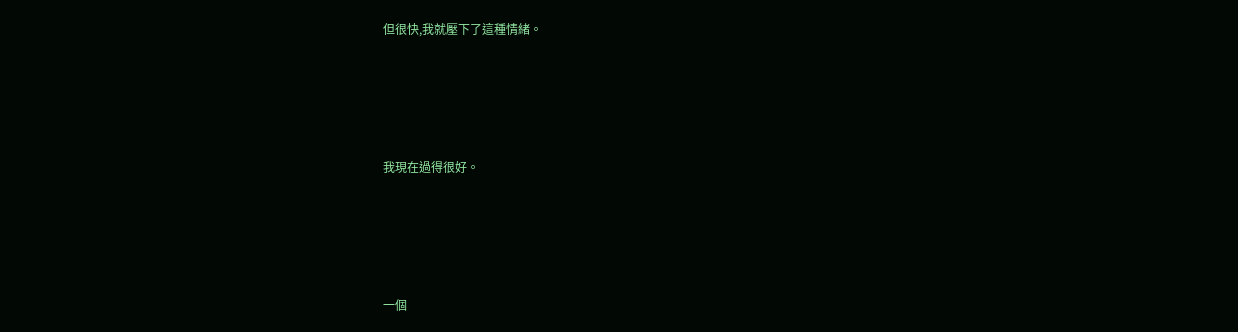但很快,我就壓下了這種情緒。





我現在過得很好。





一個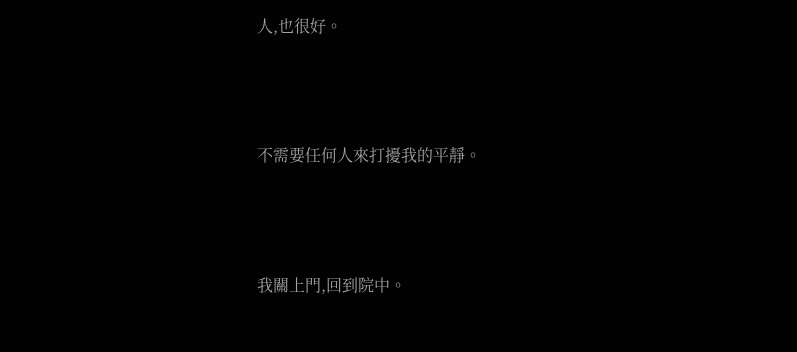人,也很好。





不需要任何人來打擾我的平靜。





我關上門,回到院中。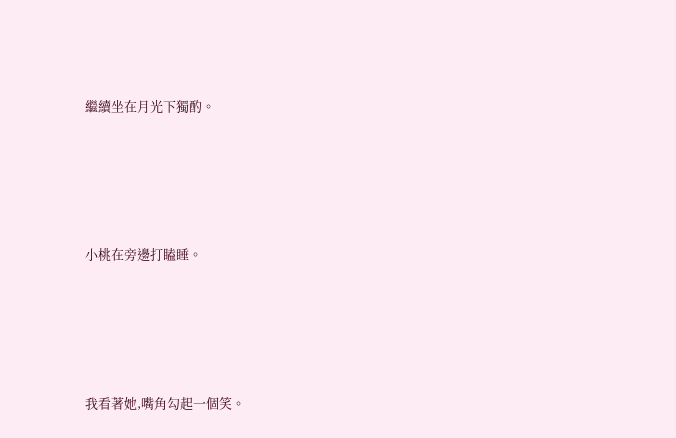繼續坐在月光下獨酌。





小桃在旁邊打瞌睡。





我看著她,嘴角勾起一個笑。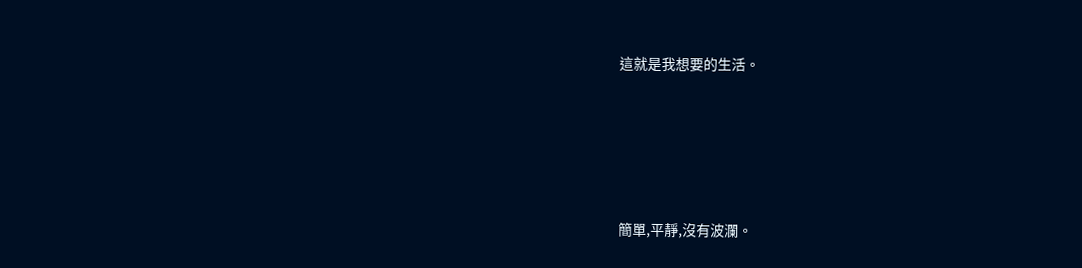這就是我想要的生活。





簡單,平靜,沒有波瀾。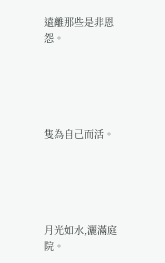遠離那些是非恩怨。





隻為自己而活。





月光如水,灑滿庭院。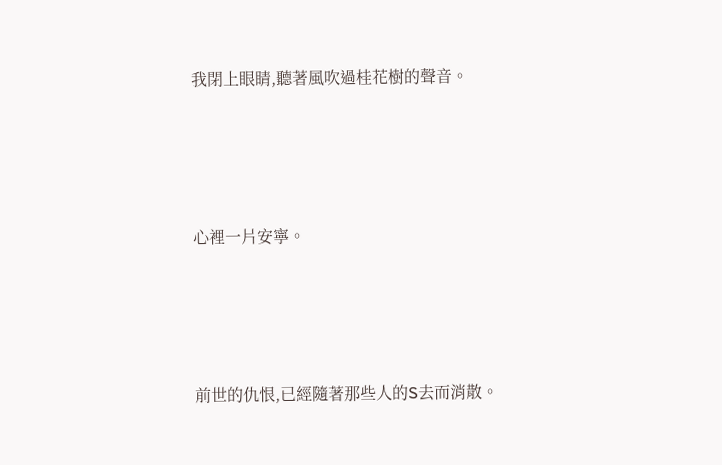我閉上眼睛,聽著風吹過桂花樹的聲音。





心裡一片安寧。





前世的仇恨,已經隨著那些人的S去而消散。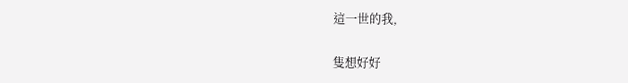這一世的我,

隻想好好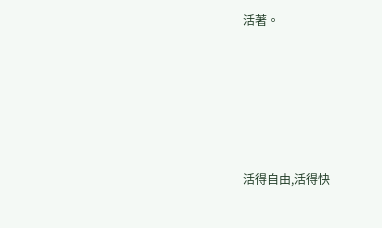活著。





活得自由,活得快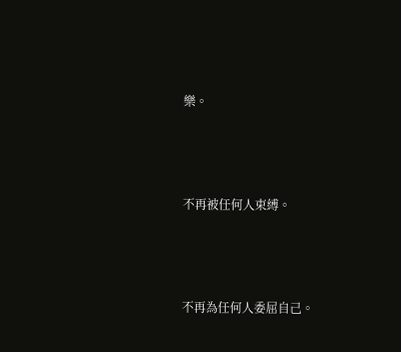樂。





不再被任何人束縛。





不再為任何人委屈自己。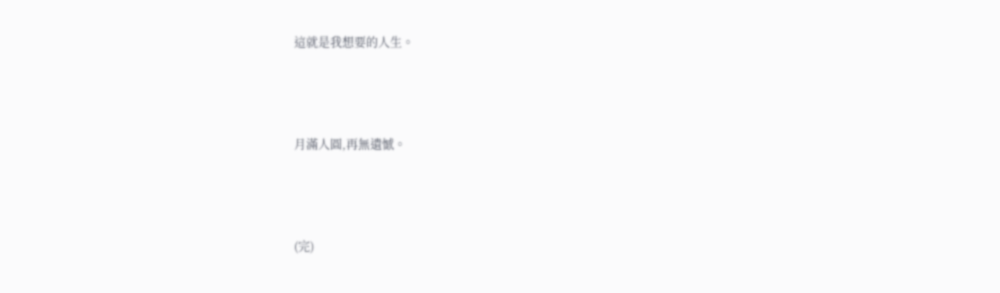這就是我想要的人生。





月滿人圓,再無遺憾。





(完)